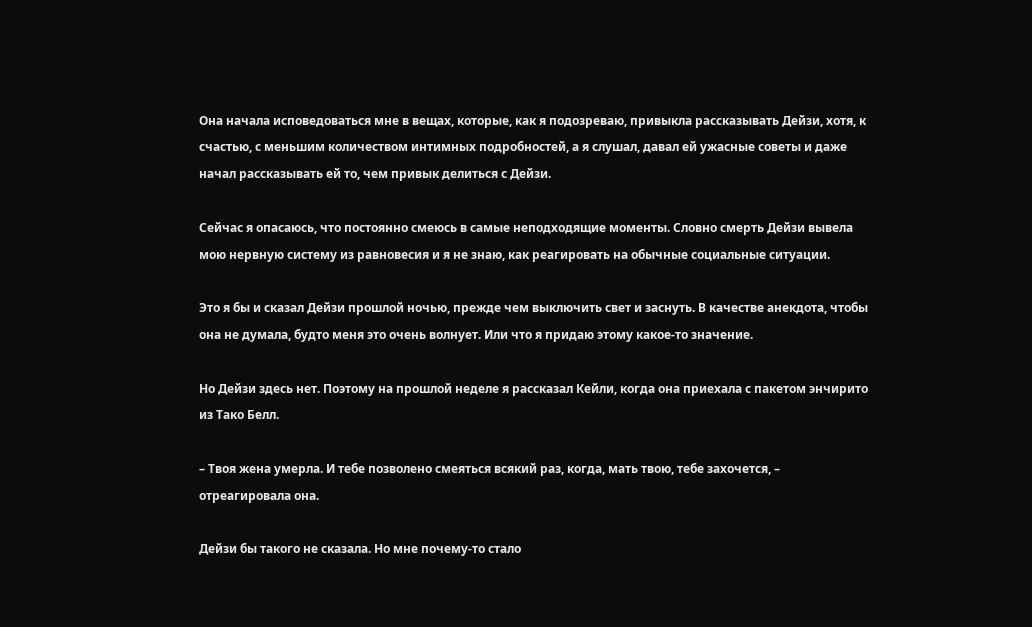Она начала исповедоваться мне в вещах, которые, как я подозреваю, привыкла рассказывать Дейзи, хотя, к счастью, с меньшим количеством интимных подробностей, а я слушал, давал ей ужасные советы и даже начал рассказывать ей то, чем привык делиться с Дейзи.

Сейчас я опасаюсь, что постоянно смеюсь в самые неподходящие моменты. Словно смерть Дейзи вывела мою нервную систему из равновесия и я не знаю, как реагировать на обычные социальные ситуации.

Это я бы и сказал Дейзи прошлой ночью, прежде чем выключить свет и заснуть. В качестве анекдота, чтобы она не думала, будто меня это очень волнует. Или что я придаю этому какое-то значение.

Но Дейзи здесь нет. Поэтому на прошлой неделе я рассказал Кейли, когда она приехала с пакетом энчирито из Тако Белл.

– Твоя жена умерла. И тебе позволено смеяться всякий раз, когда, мать твою, тебе захочется, – отреагировала она.

Дейзи бы такого не сказала. Но мне почему-то стало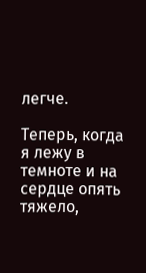легче.

Теперь, когда я лежу в темноте и на сердце опять тяжело,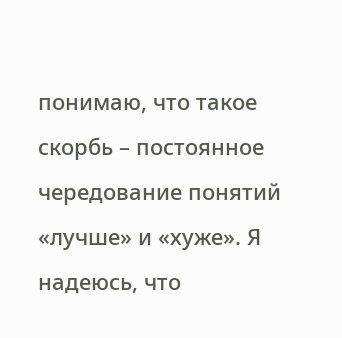понимаю, что такое скорбь – постоянное чередование понятий «лучше» и «хуже». Я надеюсь, что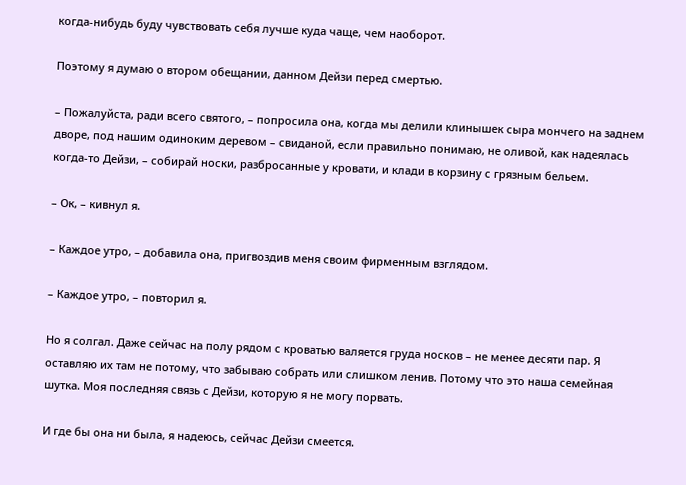когда-нибудь буду чувствовать себя лучше куда чаще, чем наоборот.

Поэтому я думаю о втором обещании, данном Дейзи перед смертью.

– Пожалуйста, ради всего святого, – попросила она, когда мы делили клинышек сыра мончего на заднем дворе, под нашим одиноким деревом – свиданой, если правильно понимаю, не оливой, как надеялась когда-то Дейзи, – собирай носки, разбросанные у кровати, и клади в корзину с грязным бельем.

– Ок, – кивнул я.

– Каждое утро, – добавила она, пригвоздив меня своим фирменным взглядом.

– Каждое утро, – повторил я.

Но я солгал. Даже сейчас на полу рядом с кроватью валяется груда носков – не менее десяти пар. Я оставляю их там не потому, что забываю собрать или слишком ленив. Потому что это наша семейная шутка. Моя последняя связь с Дейзи, которую я не могу порвать.

И где бы она ни была, я надеюсь, сейчас Дейзи смеется.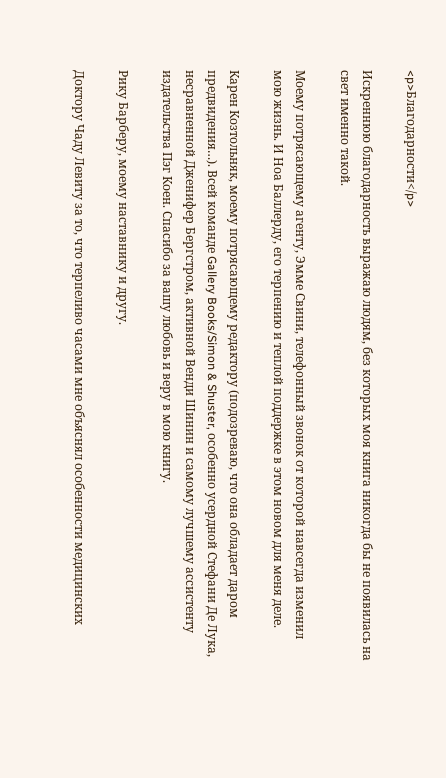<p>Благодарности</p>

Искреннюю благодарность выражаю людям, без которых моя книга никогда бы не появилась на свет именно такой.

Моему потрясающему агенту, Эмме Свини, телефонный звонок от которой навсегда изменил мою жизнь. И Ноа Баллерду, его терпению и теплой поддержке в этом новом для меня деле.

Карен Козтольняк, моему потрясающему редактору (подозреваю, что она обладает даром предвидения…). Всей команде Gallery Books/Simon & Shuster, особенно усердной Стефани Де Лука, несравненной Дженифер Бергстром, активной Венди Шинин и самому лучшему ассистенту издательства Пэг Коен. Спасибо за вашу любовь и веру в мою книгу.

Рику Барберу, моему наставнику и другу.

Доктору Чаду Левиту за то, что терпеливо часами мне объяснял особенности медицинских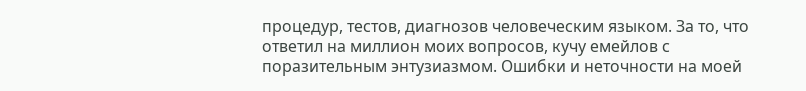процедур, тестов, диагнозов человеческим языком. За то, что ответил на миллион моих вопросов, кучу емейлов с поразительным энтузиазмом. Ошибки и неточности на моей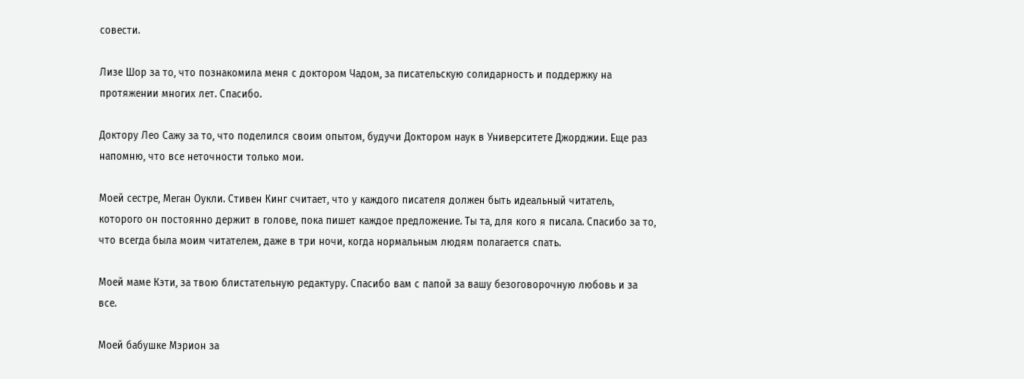совести.

Лизе Шор за то, что познакомила меня с доктором Чадом, за писательскую солидарность и поддержку на протяжении многих лет. Спасибо.

Доктору Лео Сажу за то, что поделился своим опытом, будучи Доктором наук в Университете Джорджии. Еще раз напомню, что все неточности только мои.

Моей сестре, Меган Оукли. Стивен Кинг считает, что у каждого писателя должен быть идеальный читатель, которого он постоянно держит в голове, пока пишет каждое предложение. Ты та, для кого я писала. Спасибо за то, что всегда была моим читателем, даже в три ночи, когда нормальным людям полагается спать.

Моей маме Кэти, за твою блистательную редактуру. Спасибо вам с папой за вашу безоговорочную любовь и за все.

Моей бабушке Мэрион за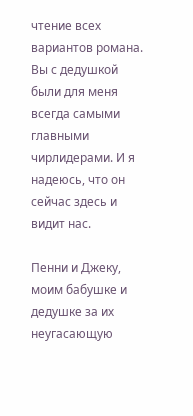чтение всех вариантов романа. Вы с дедушкой были для меня всегда самыми главными чирлидерами. И я надеюсь, что он сейчас здесь и видит нас.

Пенни и Джеку, моим бабушке и дедушке за их неугасающую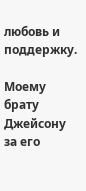любовь и поддержку.

Моему брату Джейсону за его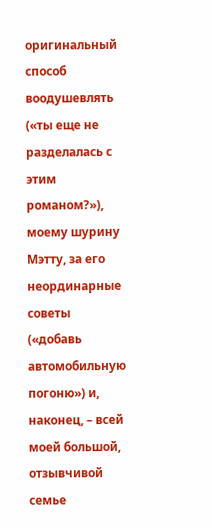оригинальный способ воодушевлять («ты еще не разделалась с этим романом?»), моему шурину Мэтту, за его неординарные советы («добавь автомобильную погоню») и, наконец, – всей моей большой, отзывчивой семье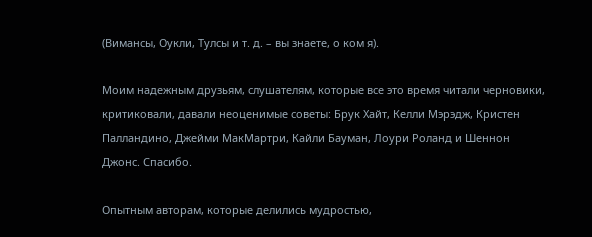(Вимансы, Оукли, Тулсы и т. д. – вы знаете, о ком я).

Моим надежным друзьям, слушателям, которые все это время читали черновики, критиковали, давали неоценимые советы: Брук Хайт, Келли Мэрэдж, Кристен Палландино, Джейми МакМартри, Кайли Бауман, Лоури Роланд и Шеннон Джонс. Спасибо.

Опытным авторам, которые делились мудростью,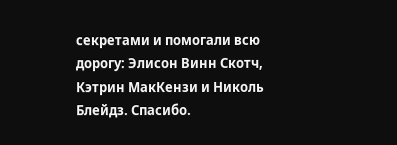секретами и помогали всю дорогу: Элисон Винн Скотч, Кэтрин МакКензи и Николь Блейдз. Спасибо.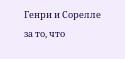Генри и Сорелле за то, что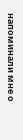напоминали мне о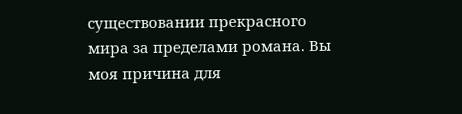существовании прекрасного мира за пределами романа. Вы моя причина для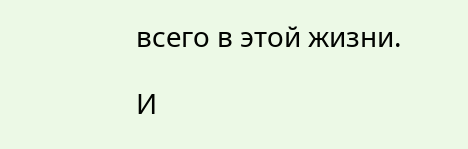всего в этой жизни.

И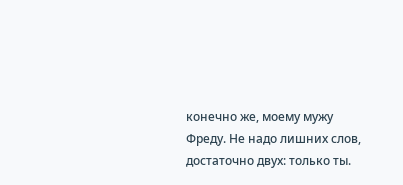конечно же, моему мужу Фреду. Не надо лишних слов, достаточно двух: только ты.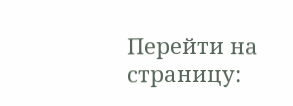Перейти на страницу: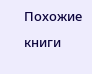Похожие книги